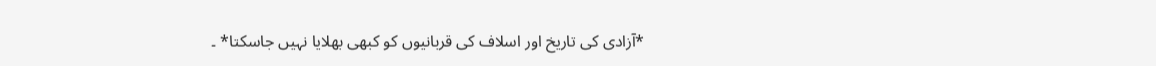*آزادی کی تاریخ اور اسلاف کی قربانیوں کو کبھی بھلایا نہیں جاسکتا* ۔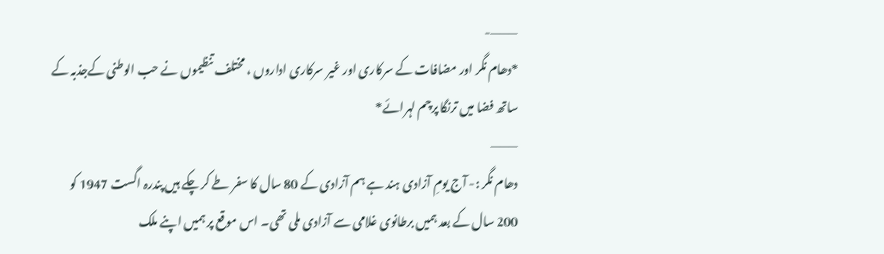———-
*دھام نگر اور مضافات کے سرکاری اور غیر سرکاری اداروں ، مختلف تنظیموں نے حب الوطنی کےجذبہ کے ساتھ فضا میں ترنگا پرچم لہرائے*
———
دھام نگر :- آج یومِ آزادی ہند ہے ہم آزادی کے 80 سال کا سفر طے کر چکے ہیں پندرہ اگست 1947 کو 200 سال کے بعد ہمیں برطانوی غلامی سے آزادی ملی تھی۔ اس موقع پر ہمیں اپنے ملک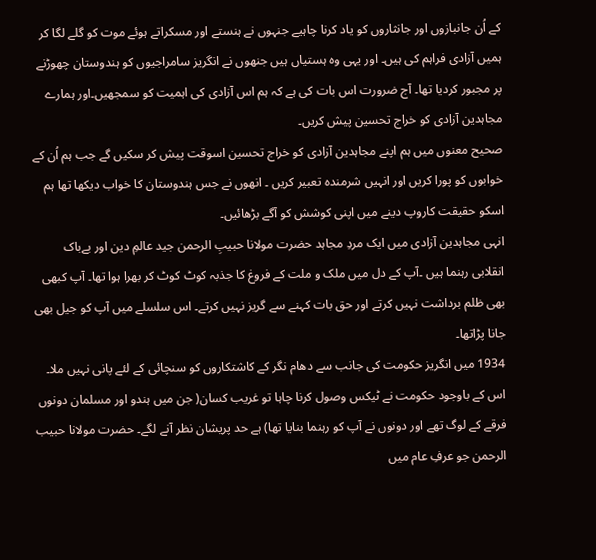کے اُن جانبازوں اور جانثاروں کو یاد کرنا چاہیے جنہوں نے ہنستے اور مسکراتے ہوئے موت کو گلے لگا کر ہمیں آزادی فراہم کی ہیں۔ اور یہی وہ ہستیاں ہیں جنھوں نے انگریز سامراجیوں کو ہندوستان چھوڑنے پر مجبور کردیا تھا۔ آج ضرورت اس بات کی ہے کہ ہم اس آزادی کی اہمیت کو سمجھیں۔اور ہمارے مجاہدین آزادی کو خراج تحسین پیش کریں۔
صحیح معنوں میں ہم اپنے مجاہدین آزادی کو خراج تحسین اسوقت پیش کر سکیں گے جب ہم اُن کے خوابوں کو پورا کریں اور انہیں شرمندہ تعبیر کریں ۔ انھوں نے جس ہندوستان کا خواب دیکھا تھا ہم اسکو حقیقت کاروپ دینے میں اپنی کوشش کو آگے بڑھائیں۔
انہی مجاہدین آزادی میں ایک مردِ مجاہد حضرت مولانا حبیبِ الرحمن جید عالمِ دین اور بےباک انقلابی رہنما ہیں ۔آپ کے دل میں ملک و ملت کے فروغ کا جذبہ کوٹ کوٹ کر بھرا ہوا تھا۔ آپ کبھی بھی ظلم برداشت نہیں کرتے اور حق بات کہنے سے گریز نہیں کرتے۔ اس سلسلے میں آپ کو جیل بھی جانا پڑاتھا۔
1934 میں انگریز حکومت کی جانب سے دھام نگر کے کاشتکاروں کو سنچائی کے لئے پانی نہیں ملا۔ اس کے باوجود حکومت نے ٹیکس وصول کرنا چاہا تو غریب کسان( جن میں ہندو اور مسلمان دونوں فرقے کے لوگ تھے اور دونوں نے آپ کو رہنما بنایا تھا) ہے حد پریشان نظر آنے لگے۔ حضرت مولانا حبیب الرحمن جو عرفِ عام میں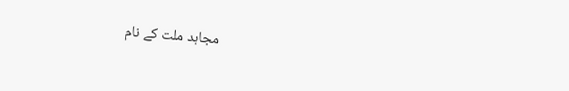مجاہد ملت کے نام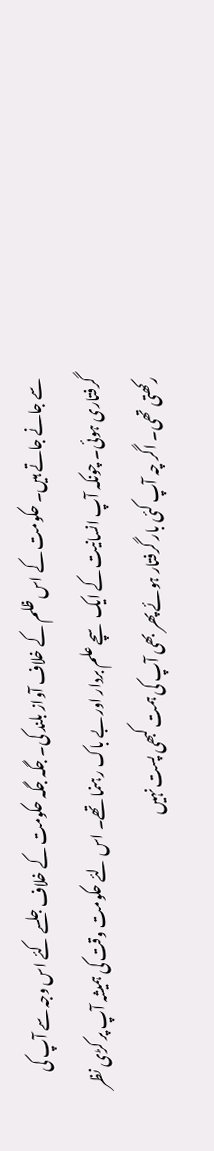سے جانے جاتے ہیں۔ حکومت کے اس ظلم کے خلاف آواز بلند کی۔ جگہ جگہ حکومت کے خلاف جلسے کئے اس وجہ سے آپ کی گرفتاری ہوئی۔ چونکہ آپ انسانیت کے ایک سچے علم بردار اور بے باک رہنما تھے۔ اس لئے حکومت وقت کی ہمیشہ آپ پر کڑی نظر رکھتی تھی۔ اگر چہ آپ کئی بار گرفتار ہوئے پھر بھی آپ کی ہمت کبھی پست نہیں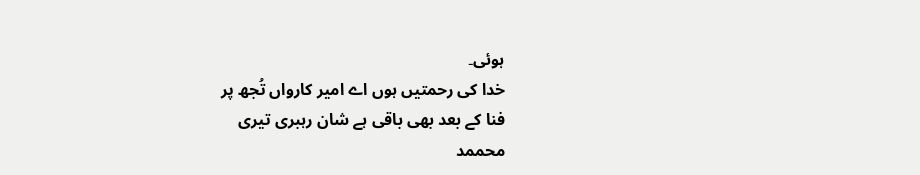ہوئی۔
خدا کی رحمتیں ہوں اے امیر کارواں تُجھ پر
فنا کے بعد بھی باقی ہے شان رہبری تیری
محممد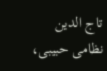تاج الدین نظامی حبیبی،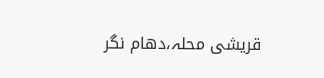قریشی محلہ،دھام نگر